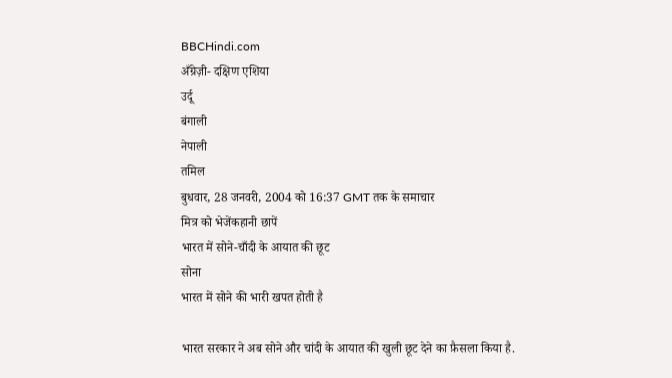BBCHindi.com
अँग्रेज़ी- दक्षिण एशिया
उर्दू
बंगाली
नेपाली
तमिल
बुधवार, 28 जनवरी, 2004 को 16:37 GMT तक के समाचार
मित्र को भेजेंकहानी छापें
भारत में सोने-चाँदी के आयात की छूट
सोना
भारत में सोने की भारी खपत होती है

भारत सरकार ने अब सोने और चांदी के आयात की खुली छूट देने का फ़ैसला किया है.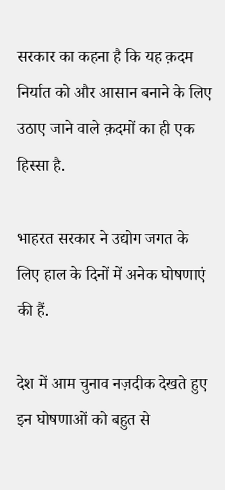सरकार का कहना है कि यह क़दम निर्यात को और आसान बनाने के लिए उठाए जाने वाले क़दमों का ही एक हिस्सा है.

भाहरत सरकार ने उद्योग जगत के लिए हाल के दिनों में अनेक घोषणाएं की हैं.

देश में आम चुनाव नज़दीक देखते हुए इन घोषणाओं को बहुत से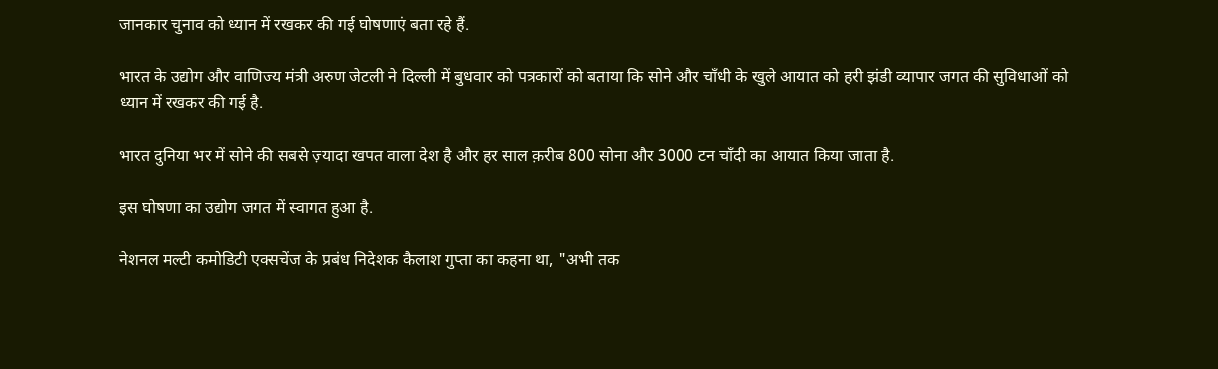जानकार चुनाव को ध्यान में रखकर की गई घोषणाएं बता रहे हैं.

भारत के उद्योग और वाणिज्य मंत्री अरुण जेटली ने दिल्ली में बुधवार को पत्रकारों को बताया कि सोने और चाँधी के खुले आयात को हरी झंडी व्यापार जगत की सुविधाओं को ध्यान में रखकर की गई है.

भारत दुनिया भर में सोने की सबसे ज़्यादा खपत वाला देश है और हर साल क़रीब 800 सोना और 3000 टन चाँदी का आयात किया जाता है.

इस घोषणा का उद्योग जगत में स्वागत हुआ है.

नेशनल मल्टी कमोडिटी एक्सचेंज के प्रबंध निदेशक कैलाश गुप्ता का कहना था, "अभी तक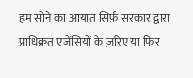हम सोने का आयात सिर्फ़ सरकार द्वारा प्राधिक्रत एजेंसियों के ज़रिए या फिर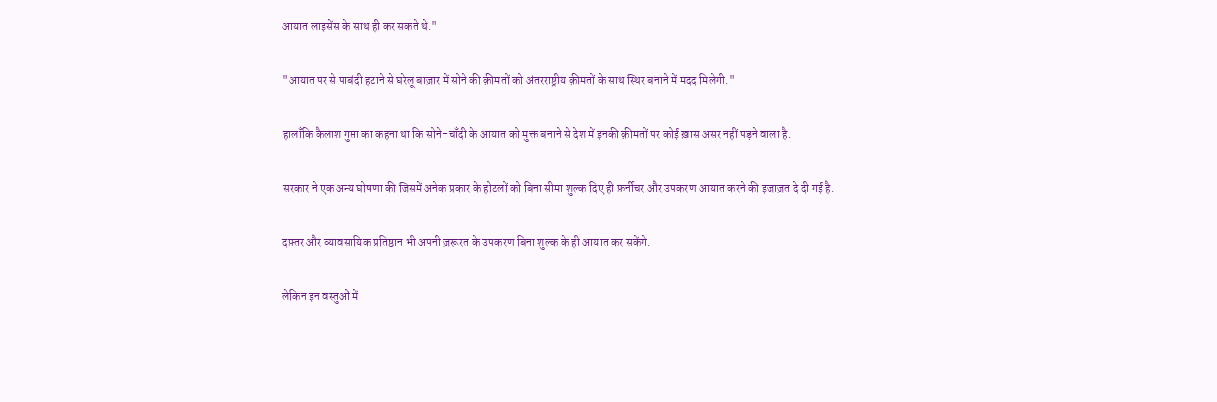आयात लाइसेंस के साथ ही कर सकते थे."

"आयात पर से पाबंदी हटाने से घरेलू बाज़ार में सोने की क़ीमतों को अंतरराष्ट्रीय क़ीमतों के साथ स्थिर बनाने में मदद मिलेगी."

हालाँकि कैलाश गुप्ता का कहना था कि सोने-चाँदी के आयात को मुक्त बनाने से देश में इनकी क़ीमतों पर कोई ख़ास असर नहीं पड़ने वाला है.

सरकार ने एक अन्य घोषणा की जिसमें अनेक प्रकार के होटलों को बिना सीमा शुल्क दिए ही फ़र्नीचर और उपकरण आयात करने की इजाज़त दे दी गई है.

दफ़्तर और व्यावसायिक प्रतिष्ठान भी अपनी ज़रूरत के उपकरण बिना शुल्क के ही आयात कर सकेंगे.

लेकिन इन वस्तुओं में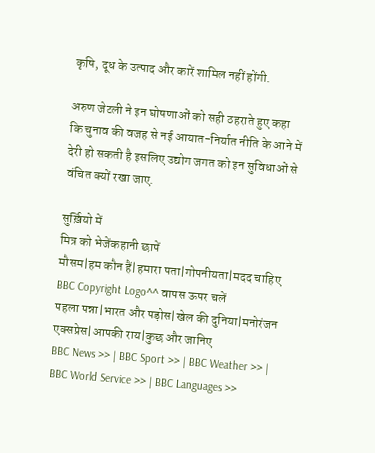कृषि, दूध के उत्पाद और कारें शामिल नहीं होंगी.

अरुण जेटली ने इन घोषणाओं को सही ठहराते हुए कहा कि चुनाव की वजह से नई आयात-निर्यात नीति के आने में देरी हो सकती है इसलिए उद्योग जगत को इन सुविधाओं से वंचित क्यों रखा जाए.

सुर्ख़ियो में
मित्र को भेजेंकहानी छापें
मौसम|हम कौन हैं|हमारा पता|गोपनीयता|मदद चाहिए
BBC Copyright Logo^^ वापस ऊपर चलें
पहला पन्ना|भारत और पड़ोस|खेल की दुनिया|मनोरंजन एक्सप्रेस|आपकी राय|कुछ और जानिए
BBC News >> | BBC Sport >> | BBC Weather >> | BBC World Service >> | BBC Languages >>